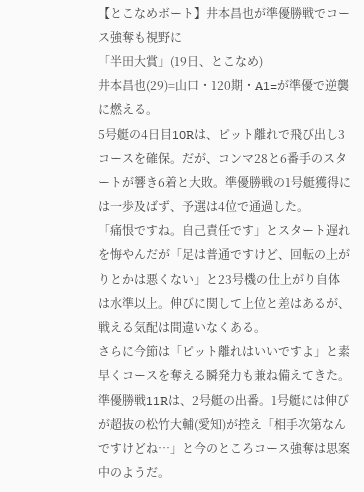【とこなめボート】井本昌也が準優勝戦でコース強奪も視野に
「半田大賞」(19日、とこなめ)
井本昌也(29)=山口・120期・A1=が準優で逆襲に燃える。
5号艇の4日目10Rは、ピット離れで飛び出し3コースを確保。だが、コンマ28と6番手のスタートが響き6着と大敗。準優勝戦の1号艇獲得には一歩及ばず、予選は4位で通過した。
「痛恨ですね。自己責任です」とスタート遅れを悔やんだが「足は普通ですけど、回転の上がりとかは悪くない」と23号機の仕上がり自体は水準以上。伸びに関して上位と差はあるが、戦える気配は間違いなくある。
さらに今節は「ピット離れはいいですよ」と素早くコースを奪える瞬発力も兼ね備えてきた。準優勝戦11Rは、2号艇の出番。1号艇には伸びが超抜の松竹大輔(愛知)が控え「相手次第なんですけどね…」と今のところコース強奪は思案中のようだ。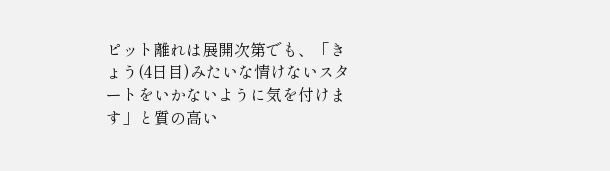ピット離れは展開次第でも、「きょう(4日目)みたいな情けないスタートをいかないように気を付けます」と質の高い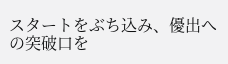スタートをぶち込み、優出への突破口を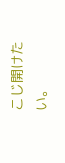こじ開けたい。